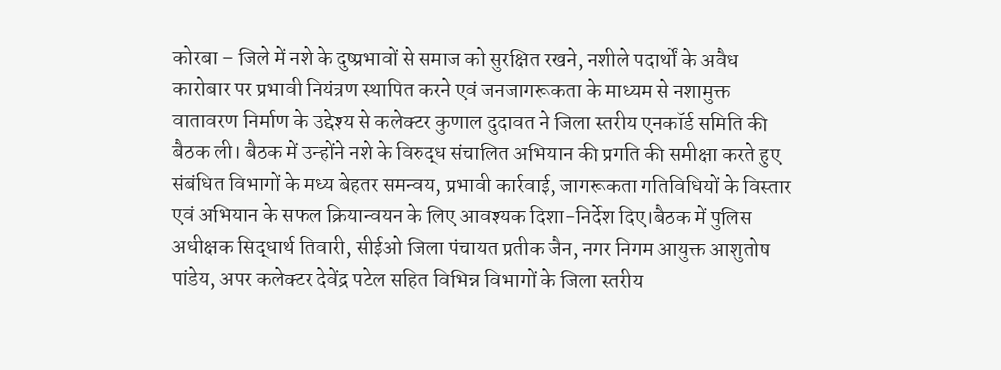कोरबा – जिले में नशे के दुष्प्रभावों से समाज को सुरक्षित रखने, नशीले पदार्थों के अवैध कारोबार पर प्रभावी नियंत्रण स्थापित करने एवं जनजागरूकता के माध्यम से नशामुक्त वातावरण निर्माण के उद्देश्य से कलेक्टर कुणाल दुदावत ने जिला स्तरीय एनकॉर्ड समिति की बैठक ली। बैठक में उन्होंने नशे के विरुद्ध संचालित अभियान की प्रगति की समीक्षा करते हुए संबंधित विभागों के मध्य बेहतर समन्वय, प्रभावी कार्रवाई, जागरूकता गतिविधियों के विस्तार एवं अभियान के सफल क्रियान्वयन के लिए आवश्यक दिशा-निर्देश दिए।बैठक में पुलिस अधीक्षक सिद्धार्थ तिवारी, सीईओ जिला पंचायत प्रतीक जैन, नगर निगम आयुक्त आशुतोष पांडेय, अपर कलेक्टर देवेंद्र पटेल सहित विभिन्न विभागों के जिला स्तरीय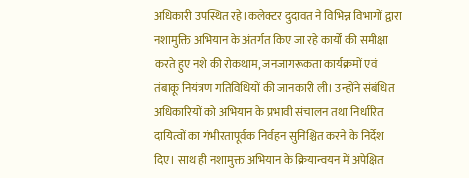अधिकारी उपस्थित रहे।कलेक्टर दुदावत ने विभिन्न विभागों द्वारा नशामुक्ति अभियान के अंतर्गत किए जा रहे कार्यों की समीक्षा करते हुए नशे की रोकथाम, जनजागरूकता कार्यक्रमों एवं तंबाकू नियंत्रण गतिविधियों की जानकारी ली। उन्होंने संबंधित अधिकारियों को अभियान के प्रभावी संचालन तथा निर्धारित दायित्वों का गंभीरतापूर्वक निर्वहन सुनिश्चित करने के निर्देश दिए। साथ ही नशामुक्त अभियान के क्रियान्वयन में अपेक्षित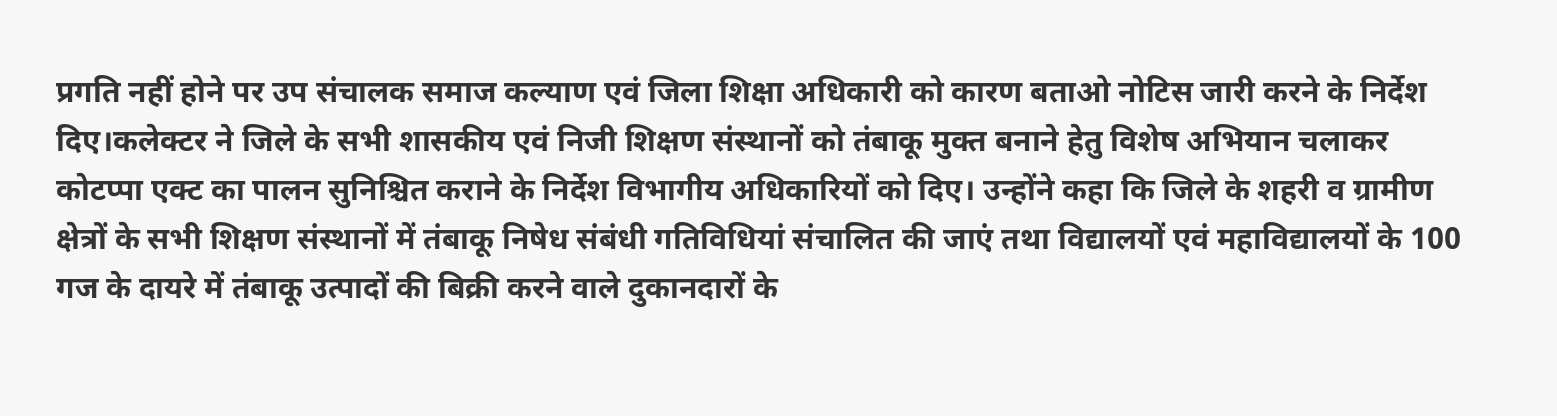प्रगति नहीं होने पर उप संचालक समाज कल्याण एवं जिला शिक्षा अधिकारी को कारण बताओ नोटिस जारी करने के निर्देश दिए।कलेक्टर ने जिले के सभी शासकीय एवं निजी शिक्षण संस्थानों को तंबाकू मुक्त बनाने हेतु विशेष अभियान चलाकर कोटप्पा एक्ट का पालन सुनिश्चित कराने के निर्देश विभागीय अधिकारियों को दिए। उन्होंने कहा कि जिले के शहरी व ग्रामीण क्षेत्रों के सभी शिक्षण संस्थानों में तंबाकू निषेध संबंधी गतिविधियां संचालित की जाएं तथा विद्यालयों एवं महाविद्यालयों के 100 गज के दायरे में तंबाकू उत्पादों की बिक्री करने वाले दुकानदारों के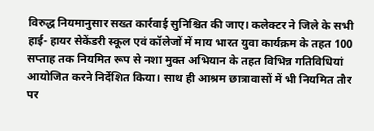विरुद्ध नियमानुसार सख्त कार्रवाई सुनिश्चित की जाए। कलेक्टर ने जिले के सभी हाई- हायर सेकेंडरी स्कूल एवं कॉलेजों में माय भारत युवा कार्यक्रम के तहत 100 सप्ताह तक नियमित रूप से नशा मुक्त अभियान के तहत विभिन्न गतिविधियां आयोजित करने निर्देशित किया। साथ ही आश्रम छात्रावासों में भी नियमित तौर पर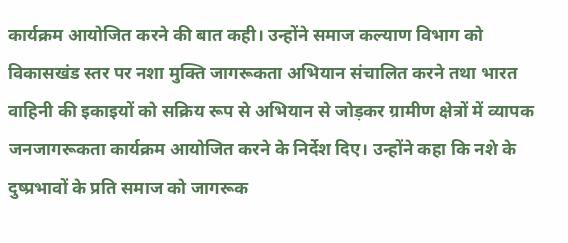कार्यक्रम आयोजित करने की बात कही। उन्होंने समाज कल्याण विभाग को विकासखंड स्तर पर नशा मुक्ति जागरूकता अभियान संचालित करने तथा भारत वाहिनी की इकाइयों को सक्रिय रूप से अभियान से जोड़कर ग्रामीण क्षेत्रों में व्यापक जनजागरूकता कार्यक्रम आयोजित करने के निर्देश दिए। उन्होंने कहा कि नशे के दुष्प्रभावों के प्रति समाज को जागरूक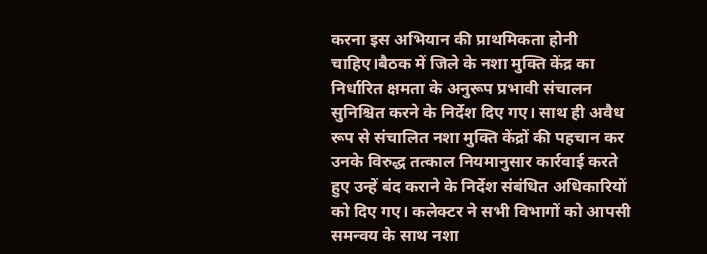करना इस अभियान की प्राथमिकता होनी चाहिए।बैठक में जिले के नशा मुक्ति केंद्र का निर्धारित क्षमता के अनुरूप प्रभावी संचालन सुनिश्चित करने के निर्देश दिए गए। साथ ही अवैध रूप से संचालित नशा मुक्ति केंद्रों की पहचान कर उनके विरुद्ध तत्काल नियमानुसार कार्रवाई करते हुए उन्हें बंद कराने के निर्देश संबंधित अधिकारियों को दिए गए। कलेक्टर ने सभी विभागों को आपसी समन्वय के साथ नशा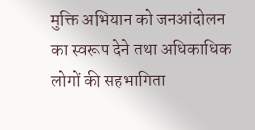मुक्ति अभियान को जनआंदोलन का स्वरूप देने तथा अधिकाधिक लोगों की सहभागिता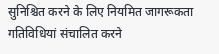सुनिश्चित करने के लिए नियमित जागरूकता गतिविधियां संचालित करने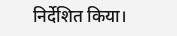निर्देशित किया।